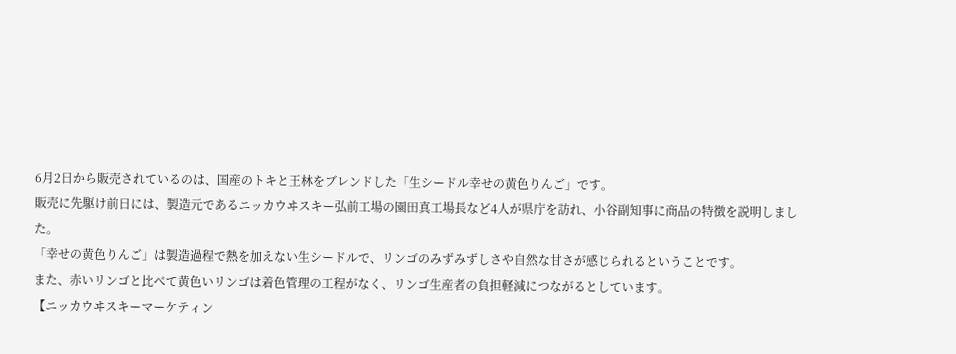6月2日から販売されているのは、国産のトキと王林をブレンドした「生シードル幸せの黄色りんご」です。
販売に先駆け前日には、製造元であるニッカウヰスキー弘前工場の園田真工場長など4人が県庁を訪れ、小谷副知事に商品の特徴を説明しました。
「幸せの黄色りんご」は製造過程で熱を加えない生シードルで、リンゴのみずみずしさや自然な甘さが感じられるということです。
また、赤いリンゴと比べて黄色いリンゴは着色管理の工程がなく、リンゴ生産者の負担軽減につながるとしています。
【ニッカウヰスキーマーケティン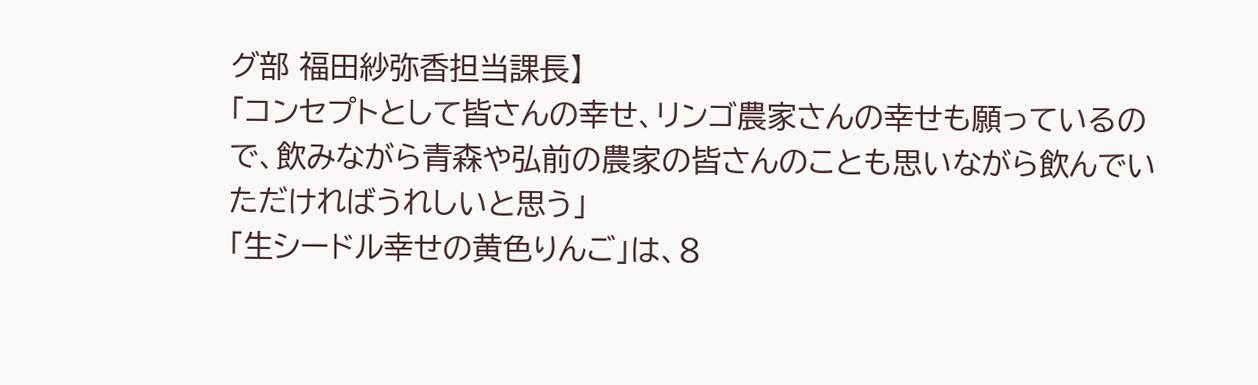グ部 福田紗弥香担当課長】
「コンセプトとして皆さんの幸せ、リンゴ農家さんの幸せも願っているので、飲みながら青森や弘前の農家の皆さんのことも思いながら飲んでいただければうれしいと思う」
「生シードル幸せの黄色りんご」は、8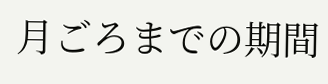月ごろまでの期間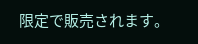限定で販売されます。